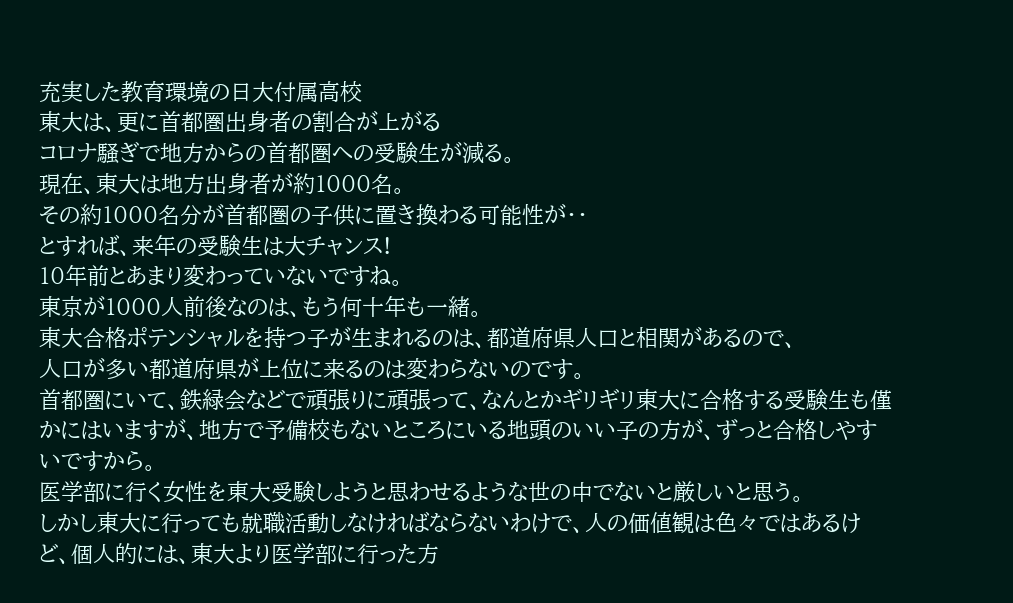充実した教育環境の日大付属高校
東大は、更に首都圏出身者の割合が上がる
コロナ騒ぎで地方からの首都圏への受験生が減る。
現在、東大は地方出身者が約1000名。
その約1000名分が首都圏の子供に置き換わる可能性が・・
とすれば、来年の受験生は大チャンス!
10年前とあまり変わっていないですね。
東京が1000人前後なのは、もう何十年も一緒。
東大合格ポテンシャルを持つ子が生まれるのは、都道府県人口と相関があるので、
人口が多い都道府県が上位に来るのは変わらないのです。
首都圏にいて、鉄緑会などで頑張りに頑張って、なんとかギリギリ東大に合格する受験生も僅かにはいますが、地方で予備校もないところにいる地頭のいい子の方が、ずっと合格しやすいですから。
医学部に行く女性を東大受験しようと思わせるような世の中でないと厳しいと思う。
しかし東大に行っても就職活動しなければならないわけで、人の価値観は色々ではあるけど、個人的には、東大より医学部に行った方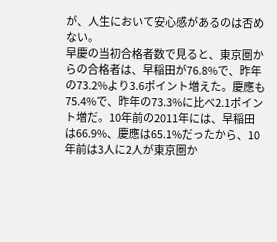が、人生において安心感があるのは否めない。
早慶の当初合格者数で見ると、東京圏からの合格者は、早稲田が76.8%で、昨年の73.2%より3.6ポイント増えた。慶應も75.4%で、昨年の73.3%に比べ2.1ポイント増だ。10年前の2011年には、早稲田は66.9%、慶應は65.1%だったから、10年前は3人に2人が東京圏か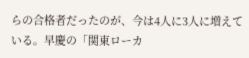らの合格者だったのが、今は4人に3人に増えている。早慶の「関東ローカ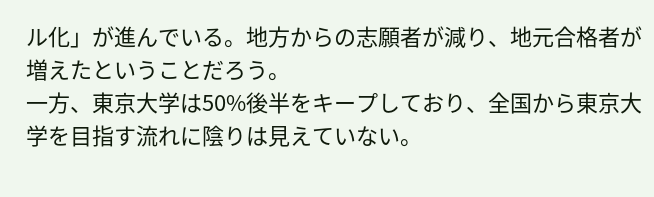ル化」が進んでいる。地方からの志願者が減り、地元合格者が増えたということだろう。
一方、東京大学は50%後半をキープしており、全国から東京大学を目指す流れに陰りは見えていない。